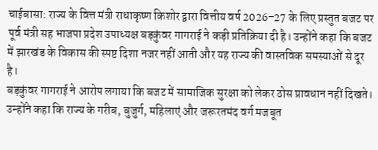चाईबासा: राज्य के वित्त मंत्री राधाकृष्ण किशोर द्वारा वित्तीय वर्ष 2026–27 के लिए प्रस्तुत बजट पर पूर्व मंत्री सह भाजपा प्रदेश उपाध्यक्ष बड़कुंवर गागराई ने कड़ी प्रतिक्रिया दी है। उन्होंने कहा कि बजट में झारखंड के विकास की स्पष्ट दिशा नजर नहीं आती और यह राज्य की वास्तविक समस्याओं से दूर है।
बड़कुंवर गागराई ने आरोप लगाया कि बजट में सामाजिक सुरक्षा को लेकर ठोस प्रावधान नहीं दिखते। उन्होंने कहा कि राज्य के गरीब, बुजुर्ग, महिलाएं और जरूरतमंद वर्ग मजबूत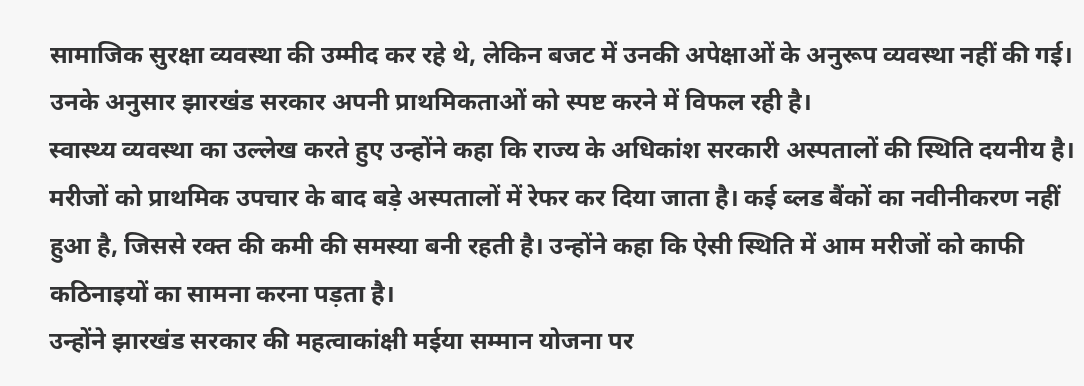सामाजिक सुरक्षा व्यवस्था की उम्मीद कर रहे थे, लेकिन बजट में उनकी अपेक्षाओं के अनुरूप व्यवस्था नहीं की गई। उनके अनुसार झारखंड सरकार अपनी प्राथमिकताओं को स्पष्ट करने में विफल रही है।
स्वास्थ्य व्यवस्था का उल्लेख करते हुए उन्होंने कहा कि राज्य के अधिकांश सरकारी अस्पतालों की स्थिति दयनीय है। मरीजों को प्राथमिक उपचार के बाद बड़े अस्पतालों में रेफर कर दिया जाता है। कई ब्लड बैंकों का नवीनीकरण नहीं हुआ है, जिससे रक्त की कमी की समस्या बनी रहती है। उन्होंने कहा कि ऐसी स्थिति में आम मरीजों को काफी कठिनाइयों का सामना करना पड़ता है।
उन्होंने झारखंड सरकार की महत्वाकांक्षी मईया सम्मान योजना पर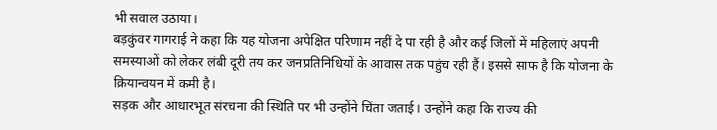भी सवाल उठाया।
बड़कुंवर गागराई ने कहा कि यह योजना अपेक्षित परिणाम नहीं दे पा रही है और कई जिलों में महिलाएं अपनी समस्याओं को लेकर लंबी दूरी तय कर जनप्रतिनिधियों के आवास तक पहुंच रही हैं। इससे साफ है कि योजना के क्रियान्वयन में कमी है।
सड़क और आधारभूत संरचना की स्थिति पर भी उन्होंने चिंता जताई। उन्होंने कहा कि राज्य की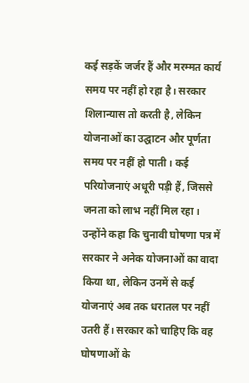कई सड़कें जर्जर हैं और मरम्मत कार्य समय पर नहीं हो रहा है। सरकार शिलान्यास तो करती है, लेकिन योजनाओं का उद्घाटन और पूर्णता समय पर नहीं हो पाती। कई परियोजनाएं अधूरी पड़ी हैं, जिससे जनता को लाभ नहीं मिल रहा।
उन्होंने कहा कि चुनावी घोषणा पत्र में सरकार ने अनेक योजनाओं का वादा किया था, लेकिन उनमें से कई योजनाएं अब तक धरातल पर नहीं उतरी हैं। सरकार को चाहिए कि वह घोषणाओं के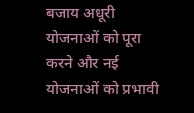बजाय अधूरी योजनाओं को पूरा करने और नई योजनाओं को प्रभावी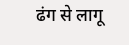ढंग से लागू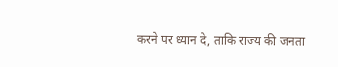करने पर ध्यान दे, ताकि राज्य की जनता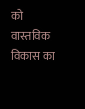को वास्तविक विकास का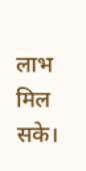लाभ मिल सके।